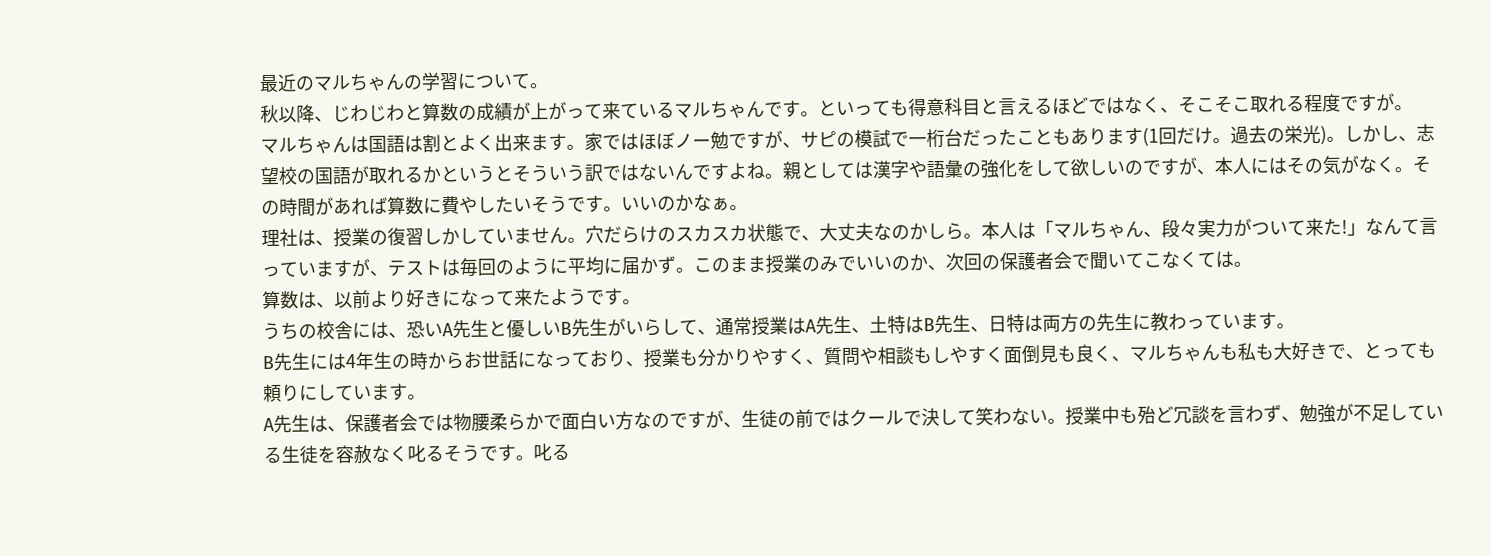最近のマルちゃんの学習について。
秋以降、じわじわと算数の成績が上がって来ているマルちゃんです。といっても得意科目と言えるほどではなく、そこそこ取れる程度ですが。
マルちゃんは国語は割とよく出来ます。家ではほぼノー勉ですが、サピの模試で一桁台だったこともあります(1回だけ。過去の栄光)。しかし、志望校の国語が取れるかというとそういう訳ではないんですよね。親としては漢字や語彙の強化をして欲しいのですが、本人にはその気がなく。その時間があれば算数に費やしたいそうです。いいのかなぁ。
理社は、授業の復習しかしていません。穴だらけのスカスカ状態で、大丈夫なのかしら。本人は「マルちゃん、段々実力がついて来た!」なんて言っていますが、テストは毎回のように平均に届かず。このまま授業のみでいいのか、次回の保護者会で聞いてこなくては。
算数は、以前より好きになって来たようです。
うちの校舎には、恐いA先生と優しいB先生がいらして、通常授業はA先生、土特はB先生、日特は両方の先生に教わっています。
B先生には4年生の時からお世話になっており、授業も分かりやすく、質問や相談もしやすく面倒見も良く、マルちゃんも私も大好きで、とっても頼りにしています。
A先生は、保護者会では物腰柔らかで面白い方なのですが、生徒の前ではクールで決して笑わない。授業中も殆ど冗談を言わず、勉強が不足している生徒を容赦なく叱るそうです。叱る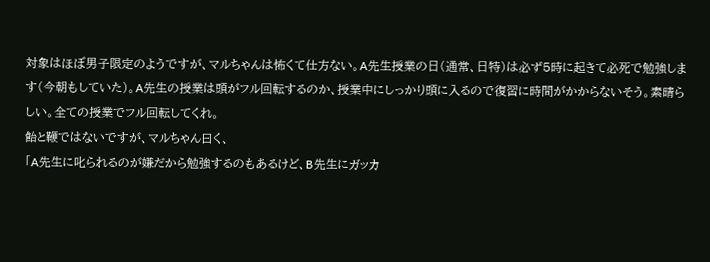対象はほぼ男子限定のようですが、マルちゃんは怖くて仕方ない。A先生授業の日(通常、日特)は必ず5時に起きて必死で勉強します(今朝もしていた)。A先生の授業は頭がフル回転するのか、授業中にしっかり頭に入るので復習に時間がかからないそう。素晴らしい。全ての授業でフル回転してくれ。
飴と鞭ではないですが、マルちゃん曰く、
「A先生に叱られるのが嫌だから勉強するのもあるけど、B先生にガッカ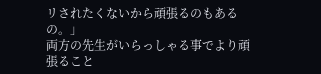リされたくないから頑張るのもあるの。」
両方の先生がいらっしゃる事でより頑張ること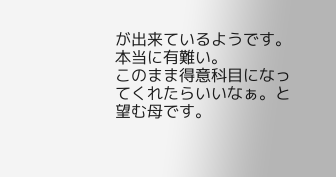が出来ているようです。本当に有難い。
このまま得意科目になってくれたらいいなぁ。と望む母です。